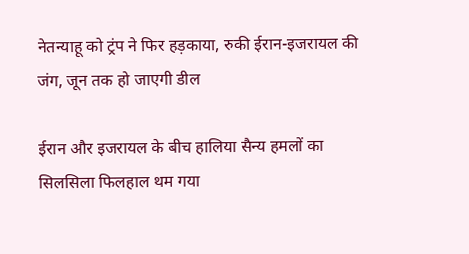नेतन्याहू को ट्रंप ने फिर हड़काया, रुकी ईरान-इजरायल की जंग, जून तक हो जाएगी डील

ईरान और इजरायल के बीच हालिया सैन्य हमलों का सिलसिला फिलहाल थम गया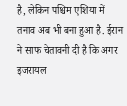है, लेकिन पश्चिम एशिया में तनाव अब भी बना हुआ है. ईरान ने साफ चेतावनी दी है कि अगर इजरायल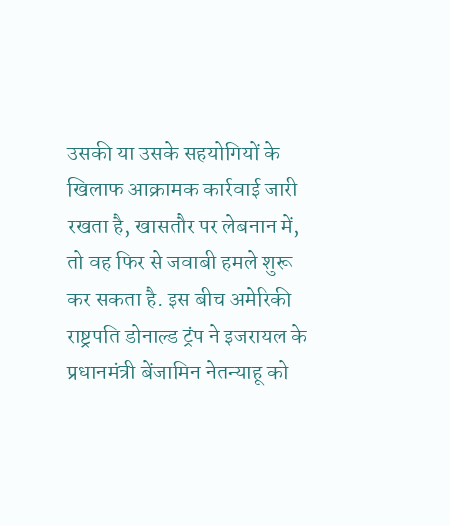उसकी या उसके सहयोगियों के खिलाफ आक्रामक कार्रवाई जारी रखता है, खासतौर पर लेबनान में, तो वह फिर से जवाबी हमले शुरू कर सकता है. इस बीच अमेरिकी राष्ट्रपति डोनाल्ड ट्रंप ने इजरायल के प्रधानमंत्री बेंजामिन नेतन्याहू को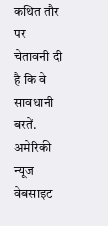कथित तौर पर चेतावनी दी है कि वे सावधानी बरतें. अमेरिकी न्यूज वेबसाइट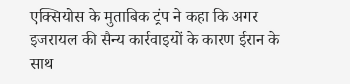एक्सियोस के मुताबिक ट्रंप ने कहा कि अगर इजरायल की सैन्य कार्रवाइयों के कारण ईरान के साथ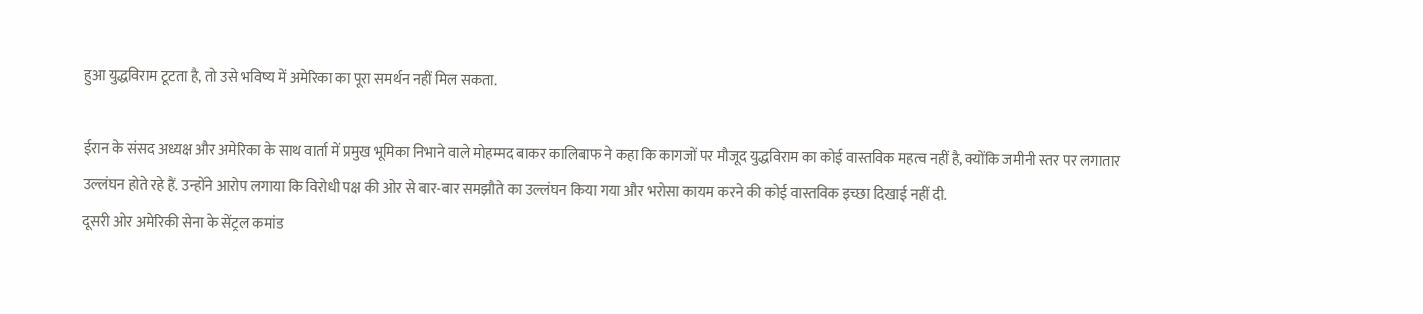हुआ युद्धविराम टूटता है, तो उसे भविष्य में अमेरिका का पूरा समर्थन नहीं मिल सकता.

ईरान के संसद अध्यक्ष और अमेरिका के साथ वार्ता में प्रमुख भूमिका निभाने वाले मोहम्मद बाकर कालिबाफ ने कहा कि कागजों पर मौजूद युद्धविराम का कोई वास्तविक महत्व नहीं है, क्योंकि जमीनी स्तर पर लगातार उल्लंघन होते रहे हैं. उन्होंने आरोप लगाया कि विरोधी पक्ष की ओर से बार-बार समझौते का उल्लंघन किया गया और भरोसा कायम करने की कोई वास्तविक इच्छा दिखाई नहीं दी.
दूसरी ओर अमेरिकी सेना के सेंट्रल कमांड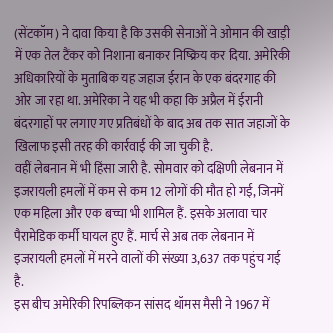(सेंटकॉम) ने दावा किया है कि उसकी सेनाओं ने ओमान की खाड़ी में एक तेल टैंकर को निशाना बनाकर निष्क्रिय कर दिया. अमेरिकी अधिकारियों के मुताबिक यह जहाज ईरान के एक बंदरगाह की ओर जा रहा था. अमेरिका ने यह भी कहा कि अप्रैल में ईरानी बंदरगाहों पर लगाए गए प्रतिबंधों के बाद अब तक सात जहाजों के खिलाफ इसी तरह की कार्रवाई की जा चुकी है.
वहीं लेबनान में भी हिंसा जारी है. सोमवार को दक्षिणी लेबनान में इजरायली हमलों में कम से कम 12 लोगों की मौत हो गई, जिनमें एक महिला और एक बच्चा भी शामिल हैं. इसके अलावा चार पैरामेडिक कर्मी घायल हुए हैं. मार्च से अब तक लेबनान में इजरायली हमलों में मरने वालों की संख्या 3,637 तक पहुंच गई है.
इस बीच अमेरिकी रिपब्लिकन सांसद थॉमस मैसी ने 1967 में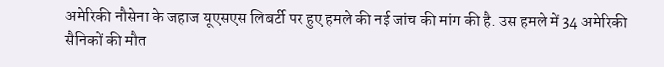अमेरिकी नौसेना के जहाज यूएसएस लिबर्टी पर हुए हमले की नई जांच की मांग की है. उस हमले में 34 अमेरिकी सैनिकों की मौत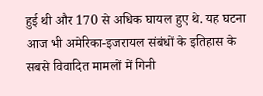हुई थी और 170 से अधिक घायल हुए थे. यह घटना आज भी अमेरिका-इजरायल संबंधों के इतिहास के सबसे विवादित मामलों में गिनी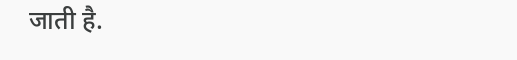जाती है.